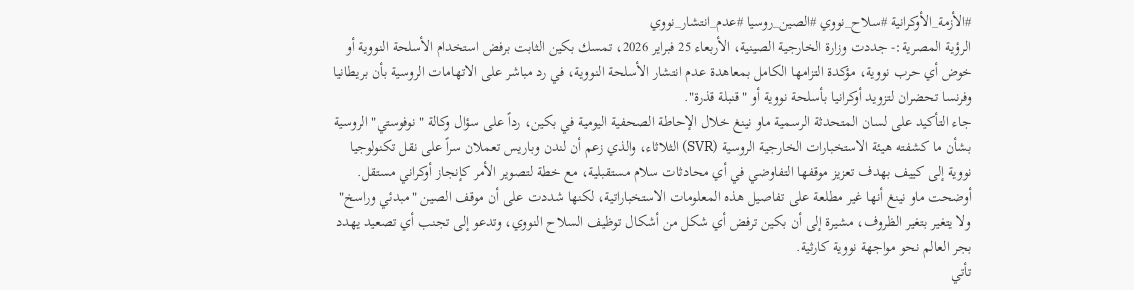#الأزمة_الأوكرانية #سلاح_نووي #الصين_روسيا #عدم_انتشار_نووي
الرؤية المصرية:- جددت وزارة الخارجية الصينية، الأربعاء 25 فبراير 2026، تمسك بكين الثابت برفض استخدام الأسلحة النووية أو خوض أي حرب نووية، مؤكدة التزامها الكامل بمعاهدة عدم انتشار الأسلحة النووية، في رد مباشر على الاتهامات الروسية بأن بريطانيا وفرنسا تحضران لتزويد أوكرانيا بأسلحة نووية أو "قنبلة قذرة".
جاء التأكيد على لسان المتحدثة الرسمية ماو نينغ خلال الإحاطة الصحفية اليومية في بكين، رداً على سؤال وكالة "نوفوستي" الروسية بشأن ما كشفته هيئة الاستخبارات الخارجية الروسية (SVR) الثلاثاء، والذي زعم أن لندن وباريس تعملان سراً على نقل تكنولوجيا نووية إلى كييف بهدف تعزيز موقفها التفاوضي في أي محادثات سلام مستقبلية، مع خطة لتصوير الأمر كإنجاز أوكراني مستقل.
أوضحت ماو نينغ أنها غير مطلعة على تفاصيل هذه المعلومات الاستخباراتية، لكنها شددت على أن موقف الصين "مبدئي وراسخ" ولا يتغير بتغير الظروف، مشيرة إلى أن بكين ترفض أي شكل من أشكال توظيف السلاح النووي، وتدعو إلى تجنب أي تصعيد يهدد بجر العالم نحو مواجهة نووية كارثية.
تأتي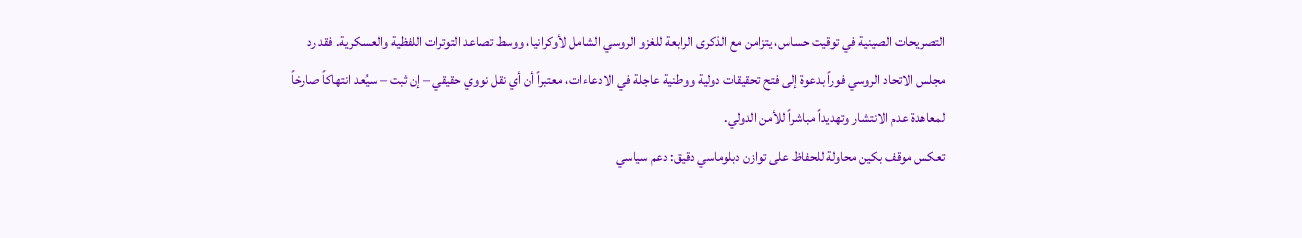التصريحات الصينية في توقيت حساس، يتزامن مع الذكرى الرابعة للغزو الروسي الشامل لأوكرانيا، ووسط تصاعد التوترات اللفظية والعسكرية. فقد رد مجلس الاتحاد الروسي فوراً بدعوة إلى فتح تحقيقات دولية ووطنية عاجلة في الادعاءات، معتبراً أن أي نقل نووي حقيقي – إن ثبت – سيُعد انتهاكاً صارخاً لمعاهدة عدم الانتشار وتهديداً مباشراً للأمن الدولي.
تعكس موقف بكين محاولة للحفاظ على توازن دبلوماسي دقيق: دعم سياسي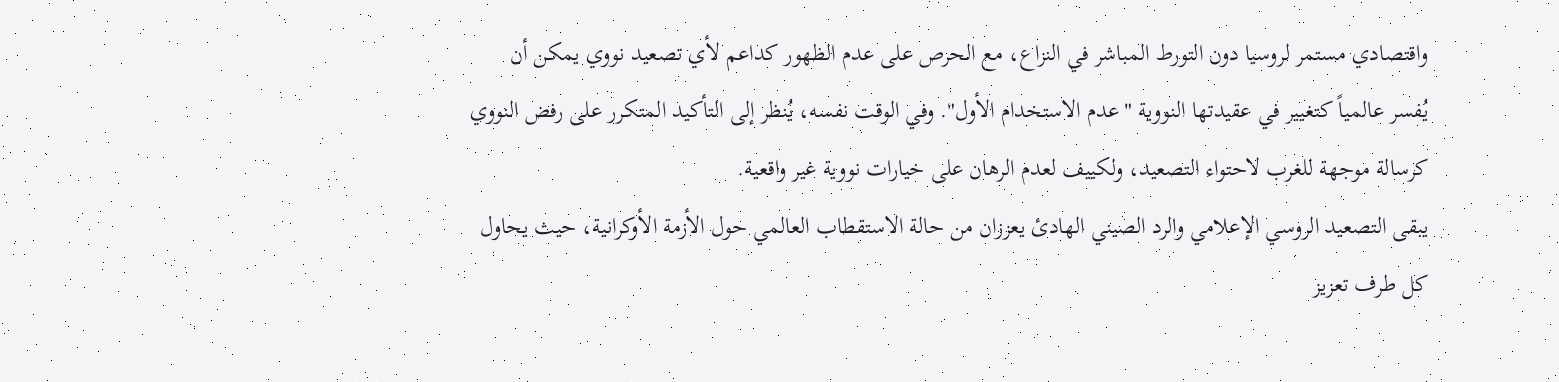واقتصادي مستمر لروسيا دون التورط المباشر في النزاع، مع الحرص على عدم الظهور كداعم لأي تصعيد نووي يمكن أن يُفسر عالمياً كتغيير في عقيدتها النووية "عدم الاستخدام الأول". وفي الوقت نفسه، يُنظر إلى التأكيد المتكرر على رفض النووي كرسالة موجهة للغرب لاحتواء التصعيد، ولكييف لعدم الرهان على خيارات نووية غير واقعية.
يبقى التصعيد الروسي الإعلامي والرد الصيني الهادئ يعززان من حالة الاستقطاب العالمي حول الأزمة الأوكرانية، حيث يحاول كل طرف تعزيز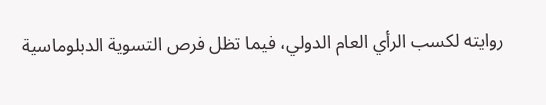روايته لكسب الرأي العام الدولي، فيما تظل فرص التسوية الدبلوماسية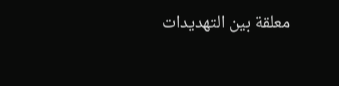معلقة بين التهديدات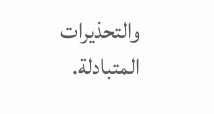والتحذيرات المتبادلة.